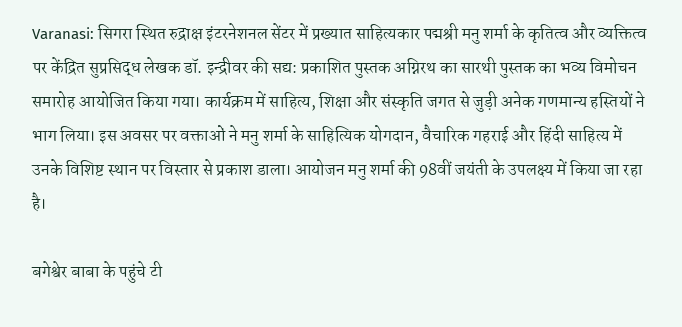Varanasi: सिगरा स्थित रुद्राक्ष इंटरनेशनल सेंटर में प्रख्यात साहित्यकार पद्मश्री मनु शर्मा के कृतित्व और व्यक्तित्व पर केंद्रित सुप्रसिद्ध लेखक डॉ. इन्द्रीवर की सद्य: प्रकाशित पुस्तक अग्निरथ का सारथी पुस्तक का भव्य विमोचन समारोह आयोजित किया गया। कार्यक्रम में साहित्य, शिक्षा और संस्कृति जगत से जुड़ी अनेक गणमान्य हस्तियों ने भाग लिया। इस अवसर पर वक्ताओं ने मनु शर्मा के साहित्यिक योगदान, वैचारिक गहराई और हिंदी साहित्य में उनके विशिष्ट स्थान पर विस्तार से प्रकाश डाला। आयोजन मनु शर्मा की 98वीं जयंती के उपलक्ष्य में किया जा रहा है।

बगेश्वेर बाबा के पहुंचे टी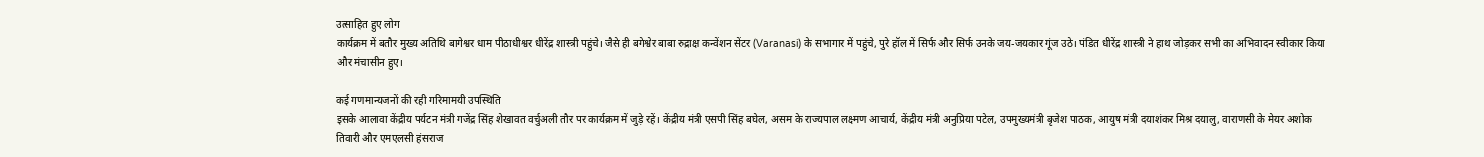उत्साहित हुए लोग
कार्यक्रम में बतौर मुख्य अतिथि बागेश्वर धाम पीठाधीश्वर धीरेंद्र शास्त्री पहुंचे। जैसे ही बगेश्वेर बाबा रुद्राक्ष कन्वेंशन सेंटर (Varanasi) के सभागार में पहुंचे, पुरे हॉल में सिर्फ और सिर्फ उनके जय-जयकार गूंज उठे। पंडित धीरेंद्र शास्त्री ने हाथ जोड़कर सभी का अभिवादन स्वीकार किया और मंचासीन हुए।

कई गणमान्यजनों की रही गरिमामयी उपस्थिति
इसके आलावा केंद्रीय पर्यटन मंत्री गजेंद्र सिंह शेखावत वर्चुअली तौर पर कार्यक्रम में जुड़े रहें। केंद्रीय मंत्री एसपी सिंह बघेल, असम के राज्यपाल लक्ष्मण आचार्य, केंद्रीय मंत्री अनुप्रिया पटेल, उपमुख्यमंत्री बृजेश पाठक, आयुष मंत्री दयाशंकर मिश्र दयालु, वाराणसी के मेयर अशोक तिवारी और एमएलसी हंसराज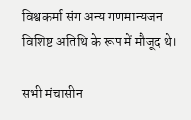विश्वकर्मा संग अन्य गणमान्यजन विशिष्ट अतिथि के रूप में मौजूद थे।

सभी मंचासीन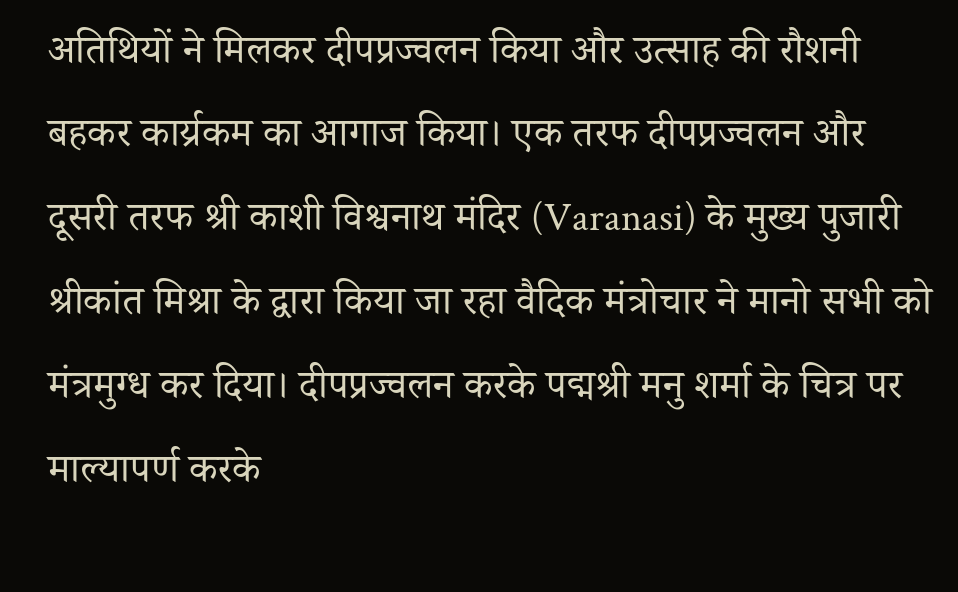अतिथियों ने मिलकर दीपप्रज्वलन किया और उत्साह की रौशनी बहकर कार्य्रकम का आगाज किया। एक तरफ दीपप्रज्वलन और दूसरी तरफ श्री काशी विश्वनाथ मंदिर (Varanasi) के मुख्य पुजारी श्रीकांत मिश्रा के द्वारा किया जा रहा वैदिक मंत्रोचार ने मानो सभी को मंत्रमुग्ध कर दिया। दीपप्रज्वलन करके पद्मश्री मनु शर्मा के चित्र पर माल्यापर्ण करके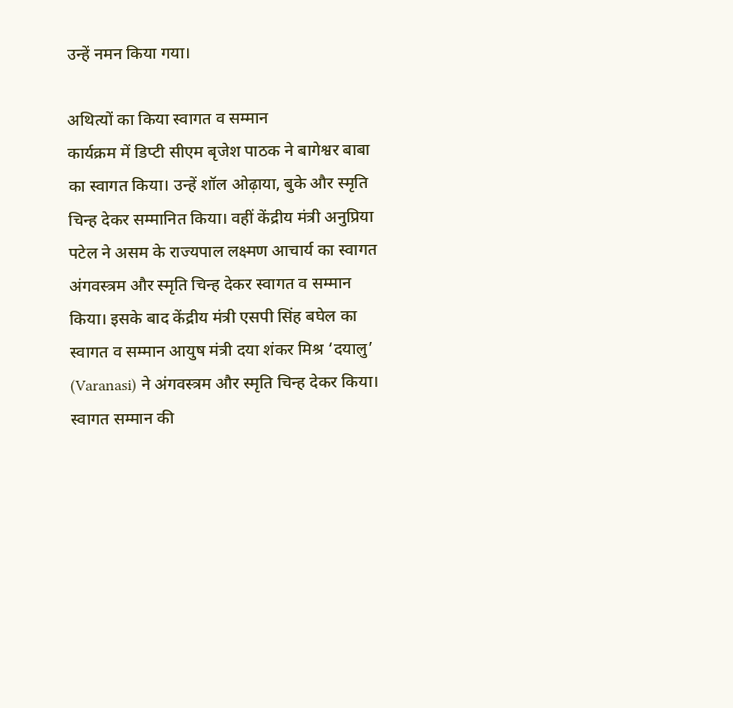उन्हें नमन किया गया।

अथित्यों का किया स्वागत व सम्मान
कार्यक्रम में डिप्टी सीएम बृजेश पाठक ने बागेश्वर बाबा का स्वागत किया। उन्हें शॉल ओढ़ाया, बुके और स्मृति चिन्ह देकर सम्मानित किया। वहीं केंद्रीय मंत्री अनुप्रिया पटेल ने असम के राज्यपाल लक्ष्मण आचार्य का स्वागत अंगवस्त्रम और स्मृति चिन्ह देकर स्वागत व सम्मान किया। इसके बाद केंद्रीय मंत्री एसपी सिंह बघेल का स्वागत व सम्मान आयुष मंत्री दया शंकर मिश्र ‘दयालु’ (Varanasi) ने अंगवस्त्रम और स्मृति चिन्ह देकर किया। स्वागत सम्मान की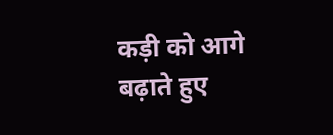कड़ी को आगे बढ़ाते हुए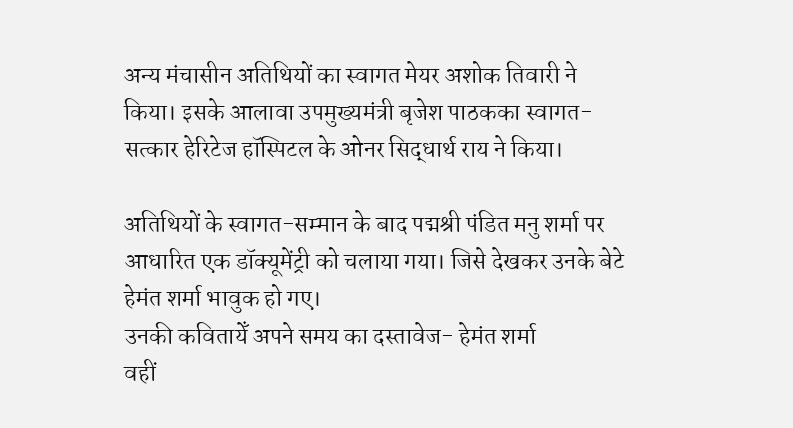अन्य मंचासीन अतिथियों का स्वागत मेयर अशोक तिवारी ने किया। इसके आलावा उपमुख्यमंत्री बृजेश पाठकका स्वागत-सत्कार हेरिटेज हॉस्पिटल के ओनर सिद्धार्थ राय ने किया।

अतिथियों के स्वागत-सम्मान के बाद पद्मश्री पंडित मनु शर्मा पर आधारित एक डॉक्यूमेंट्री को चलाया गया। जिसे देखकर उनके बेटे हेमंत शर्मा भावुक हो गए।
उनकी कवितायेँ अपने समय का दस्तावेज- हेमंत शर्मा
वहीं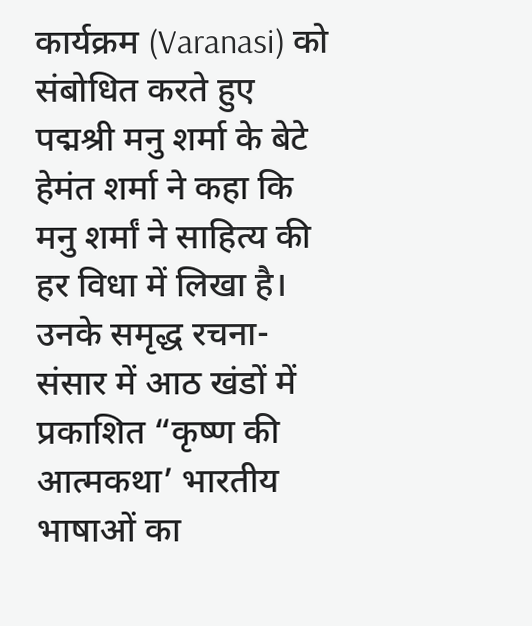कार्यक्रम (Varanasi) को संबोधित करते हुए पद्मश्री मनु शर्मा के बेटे हेमंत शर्मा ने कहा कि मनु शर्मां ने साहित्य की हर विधा में लिखा है। उनके समृद्ध रचना-संसार में आठ खंडों में प्रकाशित “कृष्ण की आत्मकथा’ भारतीय भाषाओं का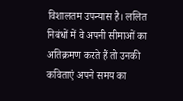विशालतम उपन्यास है। ललित निबंधों में वे अपनी सीमाओं का अतिक्रमण करते हैं तो उनकी कविताएं अपने समय का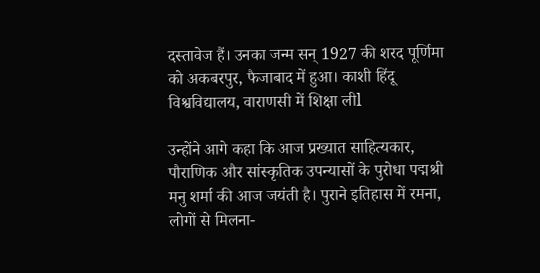दस्तावेज हैं। उनका जन्म सन् 1927 की शरद पूर्णिमा को अकबरपुर, फैजाबाद में हुआ। काशी हिंदू विश्वविद्यालय, वाराणसी में शिक्षा लीl

उन्होंने आगे कहा कि आज प्रख्यात साहित्यकार, पौराणिक और सांस्कृतिक उपन्यासों के पुरोधा पद्मश्री मनु शर्मा की आज जयंती है। पुराने इतिहास में रमना, लोगों से मिलना-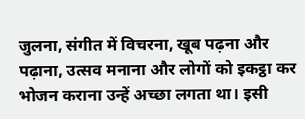जुलना, संगीत में विचरना, खूब पढ़ना और पढ़ाना, उत्सव मनाना और लोगों को इकट्ठा कर भोजन कराना उन्हें अच्छा लगता था। इसी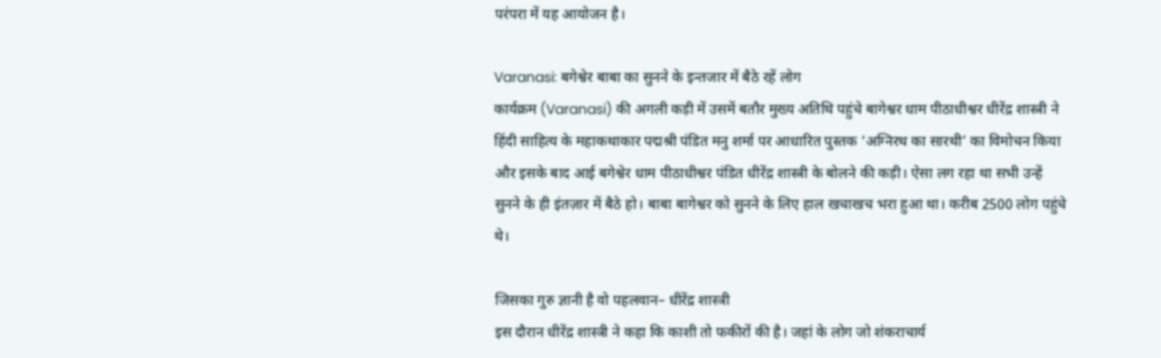परंपरा में यह आयोजन है।

Varanasi: बगेश्वेर बाबा का सुनने के इन्तजार में बैठे रहें लोग
कार्यक्रम (Varanasi) की अगली कड़ी में उसमें बतौर मुख्य अतिथि पहुंचे बागेश्वर धाम पीठाधीश्वर धीरेंद्र शास्त्री ने हिंदी साहित्य के महाकथाकार पद्मश्री पंडित मनु शर्मा पर आधारित पुस्तक ‘अग्निरथ का सारथी’ का विमोचन किया और इसके बाद आई बगेश्वेर धाम पीठाधीश्वर पंडित धीरेंद्र शास्त्री के बोलने की कड़ी। ऐसा लग रहा था सभी उन्हें सुनने के ही इंतज़ार में बैठे हो। बाबा बागेश्वर को सुनने के लिए हाल खचाखच भरा हुआ था। करीब 2500 लोग पहुंचे थे।

जिसका गुरु ज्ञानी है वो पहलवान– धीरेंद्र शास्त्री
इस दौरान धीरेंद्र शास्त्री ने कहा कि काशी तो फकीरों की है। जहां के लोग जो शंकराचार्य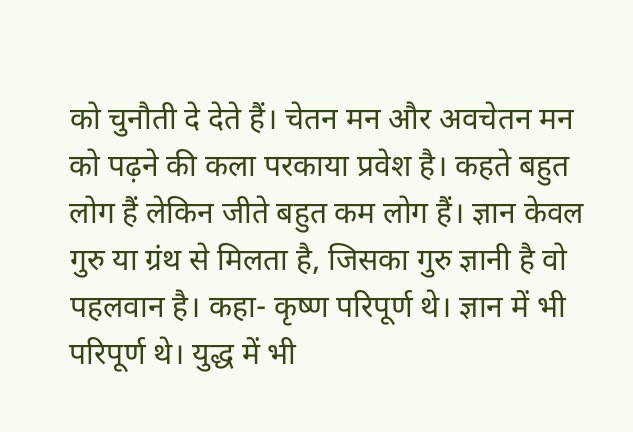को चुनौती दे देते हैं। चेतन मन और अवचेतन मन को पढ़ने की कला परकाया प्रवेश है। कहते बहुत लोग हैं लेकिन जीते बहुत कम लोग हैं। ज्ञान केवल गुरु या ग्रंथ से मिलता है, जिसका गुरु ज्ञानी है वो पहलवान है। कहा- कृष्ण परिपूर्ण थे। ज्ञान में भी परिपूर्ण थे। युद्ध में भी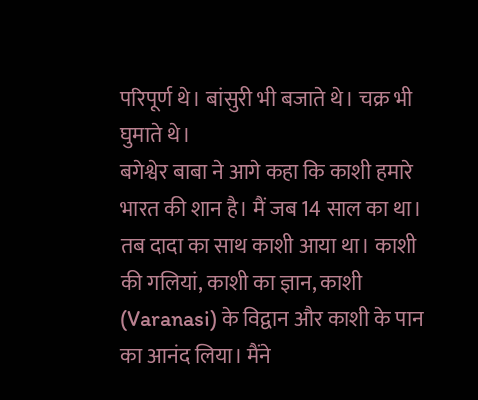परिपूर्ण थे। बांसुरी भी बजाते थे। चक्र भी घुमाते थे।
बगेश्वेर बाबा ने आगे कहा कि काशी हमारे भारत की शान है। मैं जब 14 साल का था। तब दादा का साथ काशी आया था। काशी की गलियां, काशी का ज्ञान, काशी (Varanasi) के विद्वान और काशी के पान का आनंद लिया। मैंने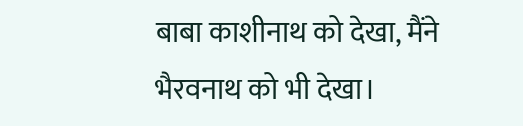बाबा काशीनाथ को देखा, मैंने भैरवनाथ को भी देखा।